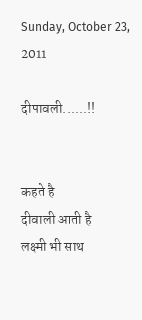Sunday, October 23, 2011

दीपावली......!!


कहते है
दीवाली आती है
लक्ष्मी भी साथ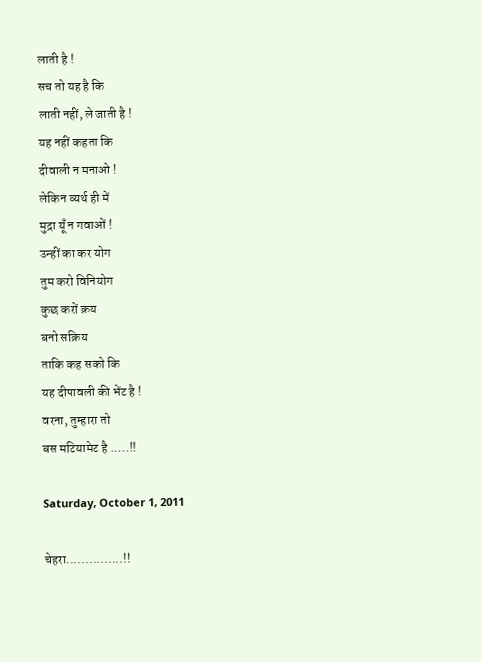लाती है !
सच तो यह है कि
लाती नहीं, ले जाती है !
यह नहीं कहता कि
दीवाली न मनाओ !
लेकिन व्यर्थ ही में
मुद्रा यूँ न गवाओं !
उन्हीं का कर योग
तुम करो विनियोग
कुछ करों क्रय
बनो सक्रिय
ताकि कह सको कि
यह दीपावली की भेंट है !
वरना, तुम्हारा तो
बस मटियामेट है .....!!

Saturday, October 1, 2011

चेहरा...............!!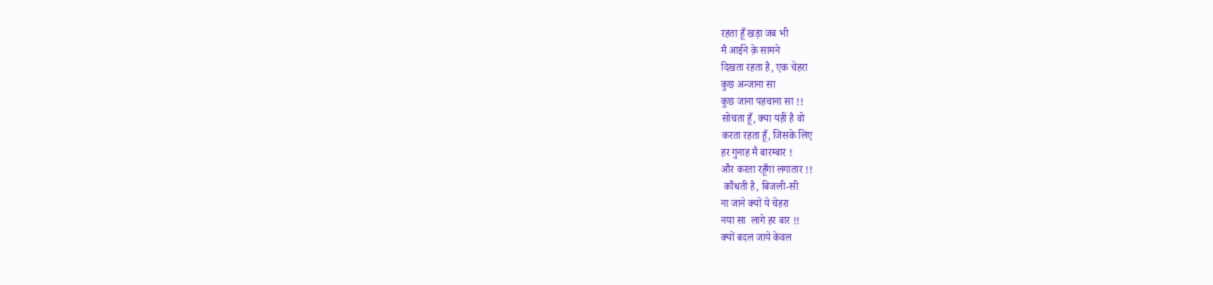रहता हूँ खड़ा जब भी
मै आईने क़े सामने
दिखता रहता है, एक चेहरा
कुछ अन्जाना सा
कुछ जाना पहचाना सा !!
सोचता हूँ, क्या यहीं है वो
करता रहता हूँ, जिसके लिए
हर गुनाह मै बारम्बार !
और करता रहूँगा लगातार !!
 कौंधती है, बिजली-सी
ना जाने क्यों ये चेहरा
नया सा  लागे हर बार !!
क्यों बदल जाये केवल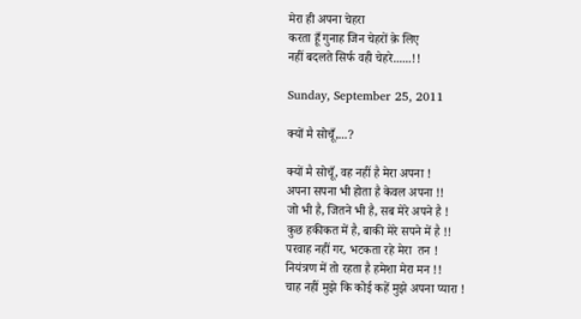मेरा ही अपना चेहरा
करता हूँ गुनाह जिन चेहरों क़े लिए
नहीं बदलते सिर्फ वही चेहरे......!!

Sunday, September 25, 2011

क्यों मै सोचूँ,...?

क्यों मै सोचूँ, वह नहीं है मेरा अपना !
अपना सपना भी होता है केवल अपना !!
जो भी है, जितने भी है, सब मेरे अपने है !
कुछ हकीकत में है, बाकी मेरे सपने में है !!
परवाह नहीं गर, भटकता रहे मेरा  तन !
नियंत्रण में तो रहता है हमेशा मेरा मन !!
चाह नहीं मुझे कि कोई कहें मुझे अपना प्यारा !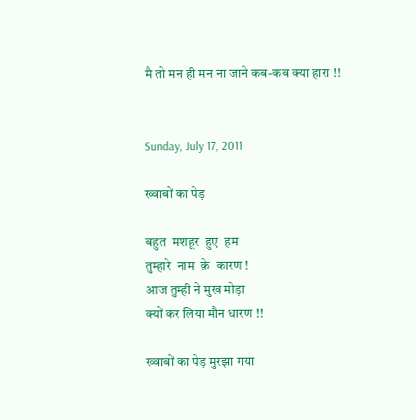मै तो मन ही मन ना जाने कब-कब क्या हारा !!


Sunday, July 17, 2011

ख्वाबों का पेड़

बहुत  मशहूर  हुए  हम
तुम्हारे  नाम  क़े  कारण !
आज तुम्ही ने मुख मोड़ा
क्यों कर लिया मौन धारण !!

ख्वाबों का पेड़ मुरझा गया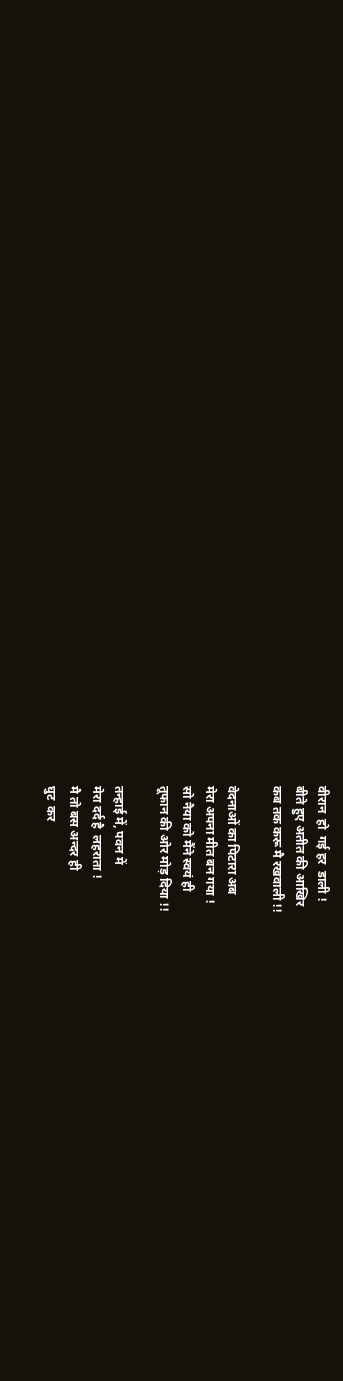वीरान  हो  गई हर  डाली !
बीते हुए अतीत की आखिर
कब तक करू मै रखवाली !!

वेदनाओं का पिटारा अब
मेरा अपना मीत बन गया !
सो नैया को मैंने स्वयं ही
तूफान की ओर मोड़ दिया !!

तन्हाई में, पवन में
मेरा दर्द है  लहराता !
मै तो बस अन्दर ही
घुट  कर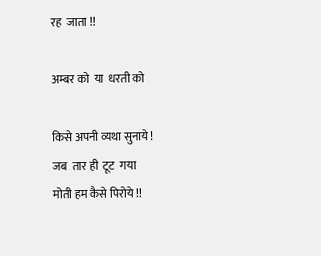रह  जाता !!

अम्बर को  या  धरती को

किसे अपनी व्यथा सुनाये !
जब  तार ही  टूट  गया
मोती हम कैसे पिरोये !!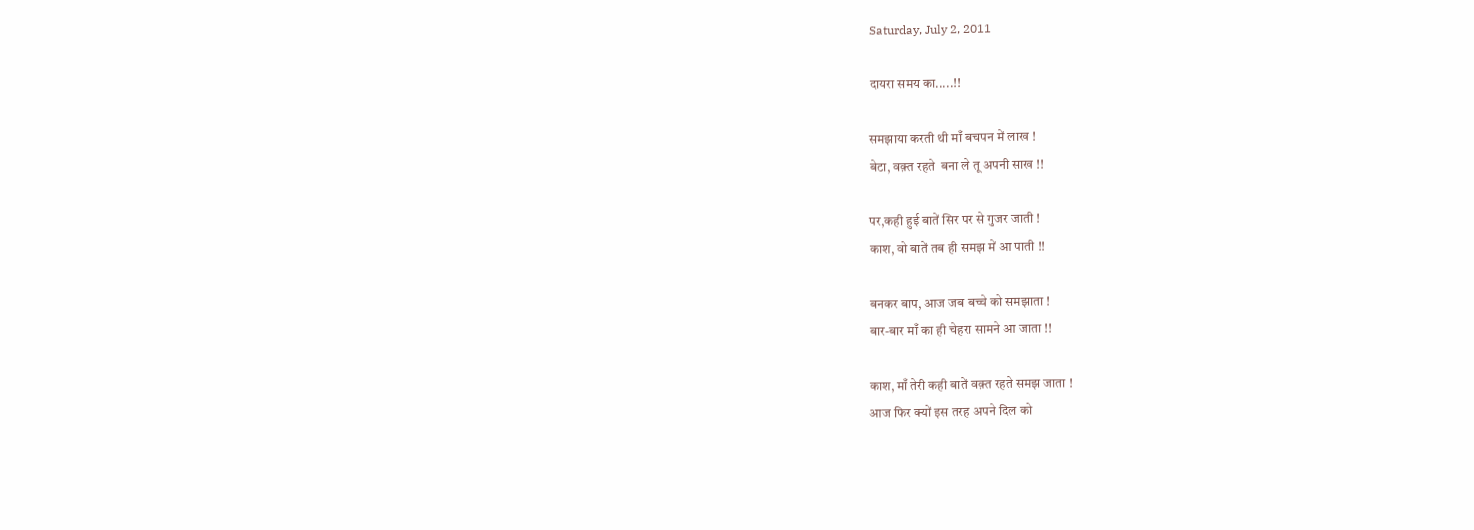Saturday, July 2, 2011

दायरा समय का.....!!

समझाया करती थी माँ बचपन में लाख !
बेटा, वक़्त रहते  बना ले तू अपनी साख !!

पर,कही हुई बातें सिर पर से गुजर जाती !
काश, वो बातें तब ही समझ में आ पाती !!

बनकर बाप, आज जब बच्चे को समझाता !
बार-बार माँ का ही चेहरा सामने आ जाता !!

काश, माँ तेरी कही बातें वक़्त रहते समझ जाता !
आज फिर क्यों इस तरह अपने दिल को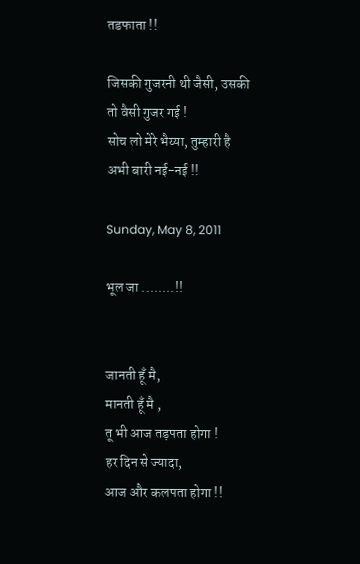तडफाता !!

जिसकी गुजरनी थी जैसी, उसकी तो वैसी गुजर गई !
सोच लो मेरे भैय्या, तुम्हारी है अभी बारी नई-नई !!

Sunday, May 8, 2011

भूल जा ........!!


जानती हूँ मै,
मानती हूँ मै ,
तू भी आज तड़पता होगा !
हर दिन से ज्यादा,
आज और कलपता होगा !!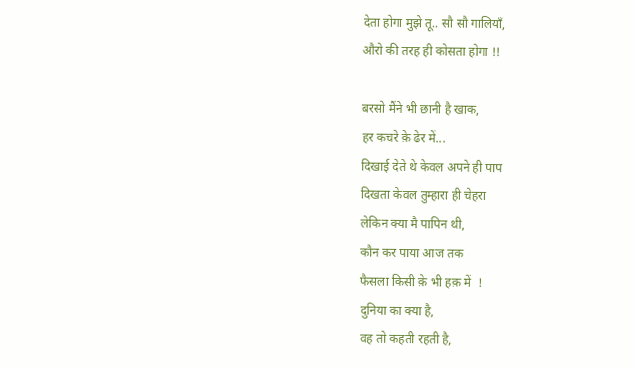देता होगा मुझे तू.. सौ सौ गालियाँ,
औरो की तरह ही कोसता होगा !!

बरसो मैंने भी छानी है खाक,
हर कचरे क़े ढेर में...
दिखाई देते थे केवल अपने ही पाप
दिखता केवल तुम्हारा ही चेहरा
लेकिन क्या मै पापिन थी,
कौन कर पाया आज तक
फैसला किसी क़े भी हक़ में  !
दुनिया का क्या है,
वह तो कहती रहती है,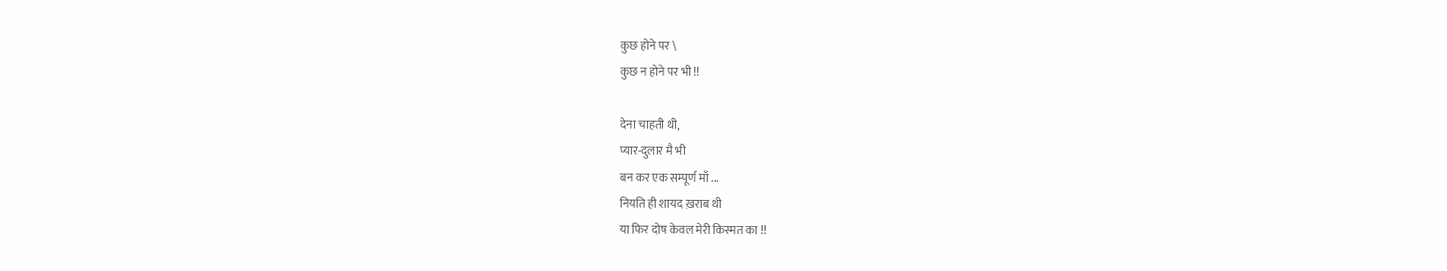कुछ होने पर \
कुछ न होने पर भी !!

देना चाहती थी,
प्यार-दुलार मै भी
बन कर एक सम्पूर्ण माँ ...
नियति ही शायद ख़राब थी
या फिर दोष केवल मेरी किस्मत का !!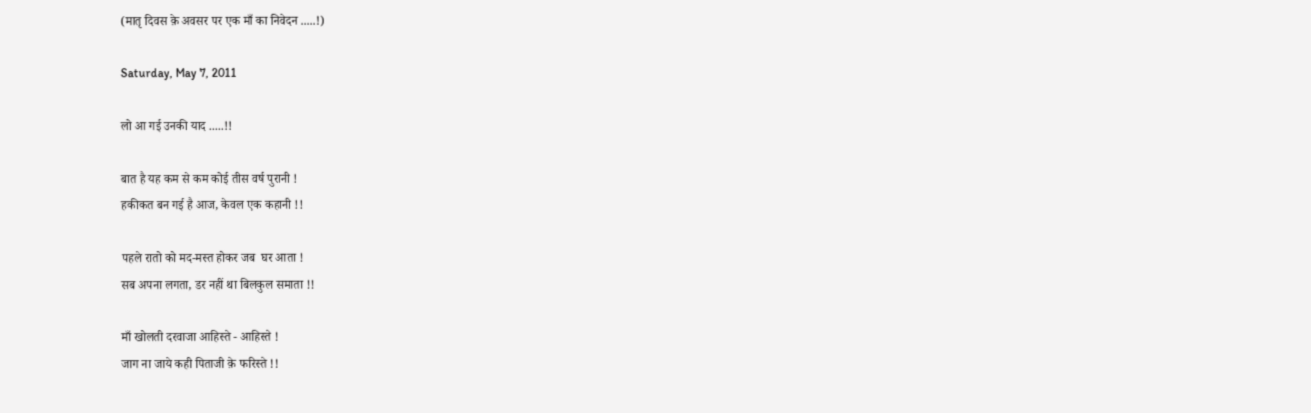(मातृ दिवस क़े अवसर पर एक माँ का निवेदन .....!)

Saturday, May 7, 2011

लो आ गई उनकी याद .....!!

बात है यह कम से कम कोई तीस वर्ष पुरानी !
हकीकत बन गई है आज, केवल एक कहानी !!

पहले रातो को मद-मस्त होकर जब  घर आता !
सब अपना लगता, डर नहीं था बिलकुल समाता !!

माँ खोलती दरवाजा आहिस्ते - आहिस्ते !
जाग ना जाये कही पिताजी क़े फरिस्ते !!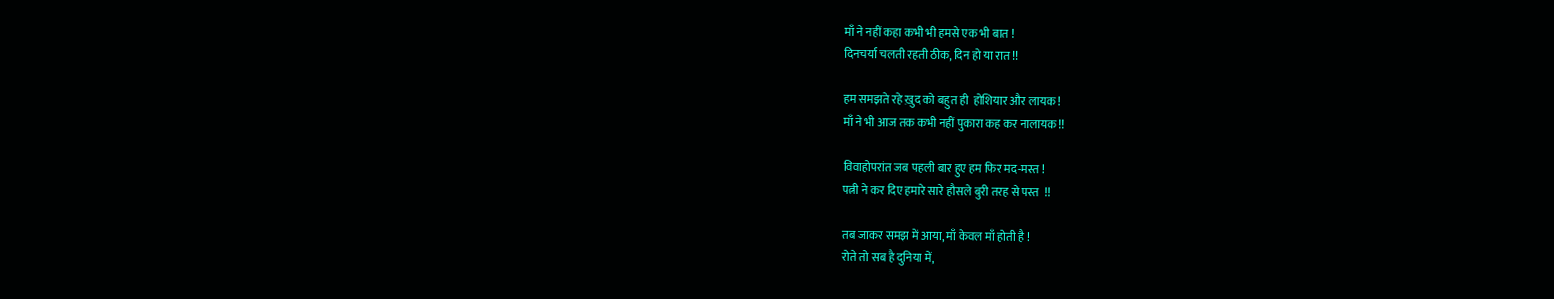माँ ने नहीं कहा कभी भी हमसे एक भी बात !
दिनचर्या चलती रहती ठीक, दिन हो या रात !!

हम समझते रहे ख़ुद को बहुत ही  होशियार और लायक !
माँ ने भी आज तक कभी नहीं पुकारा कह कर नालायक !!

विवाहोपरांत जब पहली बार हुए हम फिर मद-मस्त !
पत्नी ने कर दिए हमारे सारे हौसले बुरी तरह से पस्त  !!

तब जाकर समझ में आया, माँ केवल माँ होती है !
रोते तो सब है दुनिया में,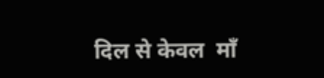दिल से केवल  माँ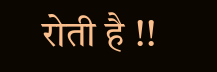रोती है !!